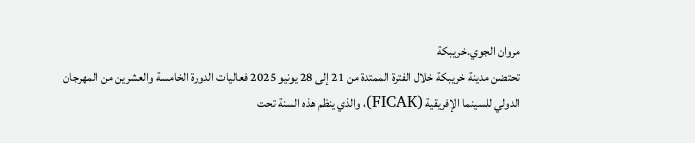مروان الجوي.خريبكة
تحتضن مدينة خريبكة خلال الفترة الممتدة من 21 إلى 28 يونيو 2025 فعاليات الدورة الخامسة والعشرين من المهرجان الدولي للسينما الإفريقية (FICAK)، والذي ينظم هذه السنة تحت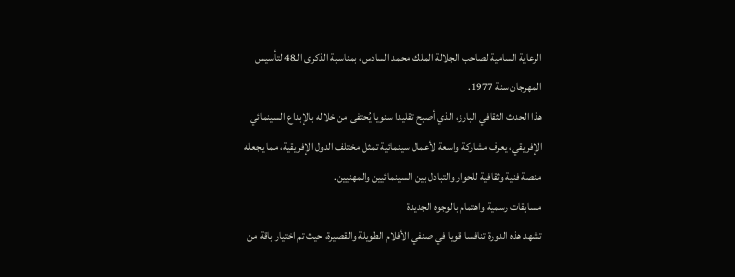الرعاية السامية لصاحب الجلالة الملك محمد السادس، بمناسبة الذكرى الـ48 لتأسيس المهرجان سنة 1977.
هذا الحدث الثقافي البارز، الذي أصبح تقليدا سنويا يُحتفى من خلاله بالإبداع السينمائي الإفريقي، يعرف مشاركة واسعة لأعمال سينمائية تمثل مختلف الدول الإفريقية، مما يجعله منصة فنية وثقافية للحوار والتبادل بين السينمائيين والمهنيين.
مسابقات رسمية واهتمام بالوجوه الجديدة
تشهد هذه الدورة تنافسا قويا في صنفي الأفلام الطويلة والقصيرة، حيث تم اختيار باقة من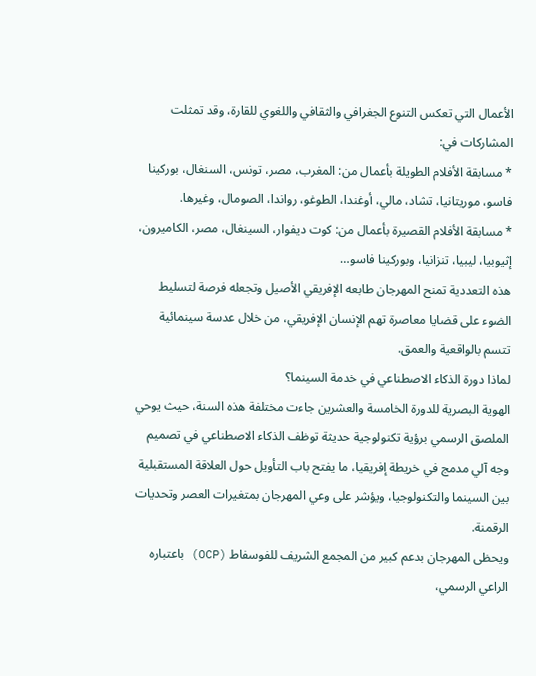الأعمال التي تعكس التنوع الجغرافي والثقافي واللغوي للقارة، وقد تمثلت المشاركات في:
* مسابقة الأفلام الطويلة بأعمال من: المغرب، مصر، تونس، السنغال، بوركينا فاسو، موريتانيا، تشاد، مالي، أوغندا، الطوغو، رواندا، الصومال، وغيرها.
* مسابقة الأفلام القصيرة بأعمال من: كوت ديفوار، السينغال، مصر، الكاميرون، إثيوبيا، ليبيا، تنزانيا، وبوركينا فاسو…
هذه التعددية تمنح المهرجان طابعه الإفريقي الأصيل وتجعله فرصة لتسليط الضوء على قضايا معاصرة تهم الإنسان الإفريقي، من خلال عدسة سينمائية تتسم بالواقعية والعمق.
لماذا دورة الذكاء الاصطناعي في خدمة السينما؟
الهوية البصرية للدورة الخامسة والعشرين جاءت مختلفة هذه السنة، حيث يوحي الملصق الرسمي برؤية تكنولوجية حديثة توظف الذكاء الاصطناعي في تصميم وجه آلي مدمج في خريطة إفريقيا، ما يفتح باب التأويل حول العلاقة المستقبلية بين السينما والتكنولوجيا، ويؤشر على وعي المهرجان بمتغيرات العصر وتحديات الرقمنة.
ويحظى المهرجان بدعم كبير من المجمع الشريف للفوسفاط (OCP) باعتباره الراعي الرسمي،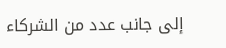إلى جانب عدد من الشركاء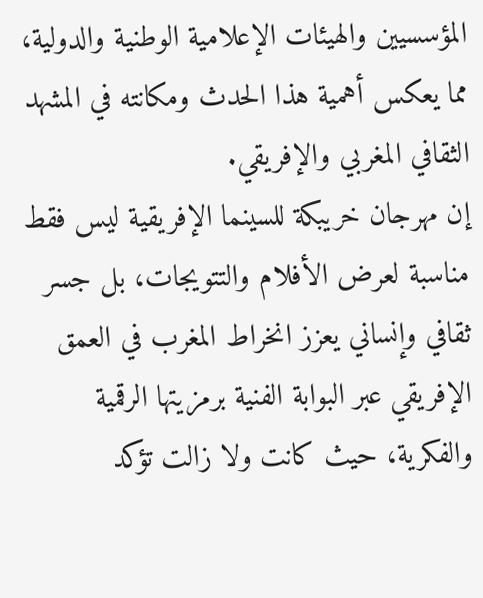المؤسسيين والهيئات الإعلامية الوطنية والدولية، مما يعكس أهمية هذا الحدث ومكانته في المشهد الثقافي المغربي والإفريقي.
إن مهرجان خريبكة للسينما الإفريقية ليس فقط مناسبة لعرض الأفلام والتتويجات، بل جسر ثقافي وإنساني يعزز انخراط المغرب في العمق الإفريقي عبر البوابة الفنية برمزيتها الرقمية والفكرية، حيث كانت ولا زالت تؤكد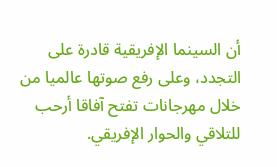أن السينما الإفريقية قادرة على التجدد، وعلى رفع صوتها عالميا من خلال مهرجانات تفتح آفاقا أرحب للتلاقي والحوار الإفريقي.